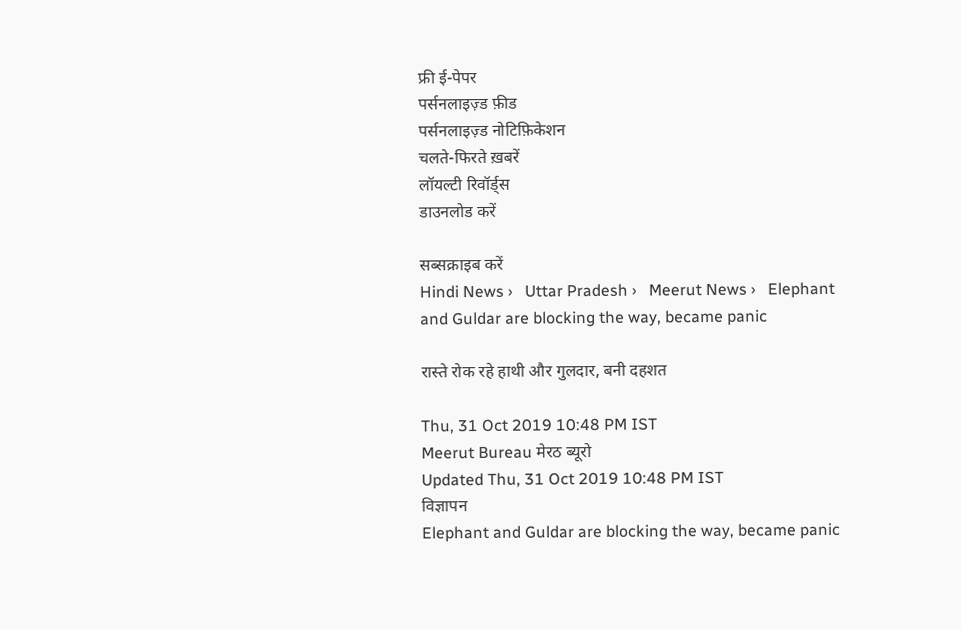फ्री ई-पेपर
पर्सनलाइज़्ड फ़ीड
पर्सनलाइज़्ड नोटिफ़िकेशन
चलते-फिरते ख़बरें
लॉयल्टी रिवॉर्ड्स
डाउनलोड करें

सब्सक्राइब करें
Hindi News ›   Uttar Pradesh ›   Meerut News ›   Elephant and Guldar are blocking the way, became panic

रास्ते रोक रहे हाथी और गुलदार, बनी दहशत

Thu, 31 Oct 2019 10:48 PM IST
Meerut Bureau मेरठ ब्यूरो
Updated Thu, 31 Oct 2019 10:48 PM IST
विज्ञापन
Elephant and Guldar are blocking the way, became panic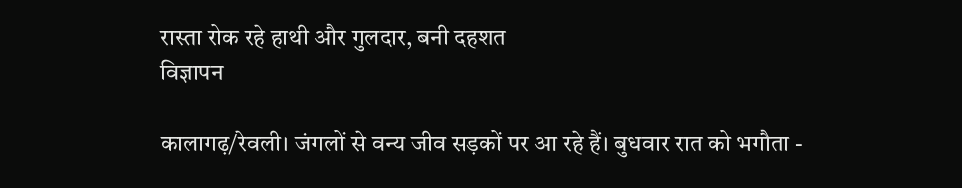रास्ता रोक रहे हाथी और गुलदार, बनी दहशत
विज्ञापन

कालागढ़/रेवली। जंगलों से वन्य जीव सड़कों पर आ रहे हैं। बुधवार रात को भगौता -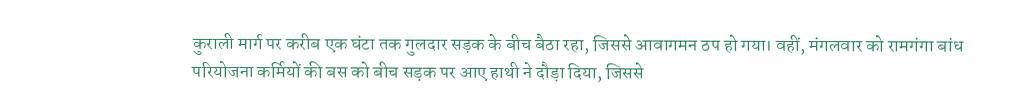कुराली मार्ग पर करीब एक घंटा तक गुलदार सड़क के बीच बैठा रहा, जिससे आवागमन ठप हो गया। वहीं, मंगलवार को रामगंगा बांध परियोजना कर्मियों की बस को बीच सड़क पर आए हाथी ने दौड़ा दिया, जिससे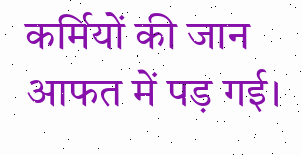कर्मियों की जान आफत में पड़ गई।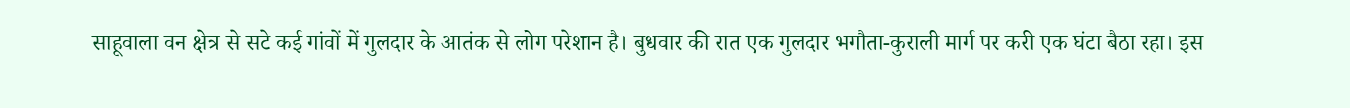साहूवाला वन क्षेत्र से सटे कई गांवों में गुलदार के आतंक से लोग परेशान है। बुधवार की रात एक गुलदार भगौता-कुराली मार्ग पर करी एक घंटा बैठा रहा। इस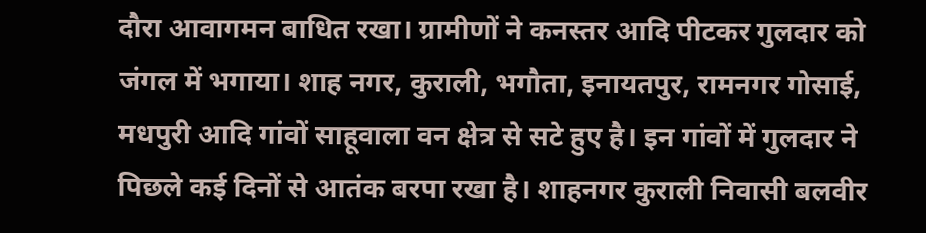दौरा आवागमन बाधित रखा। ग्रामीणों ने कनस्तर आदि पीटकर गुलदार को जंगल में भगाया। शाह नगर, कुराली, भगौता, इनायतपुर, रामनगर गोसाई, मधपुरी आदि गांवों साहूवाला वन क्षेत्र से सटे हुए है। इन गांवों में गुलदार ने पिछले कई दिनों से आतंक बरपा रखा है। शाहनगर कुराली निवासी बलवीर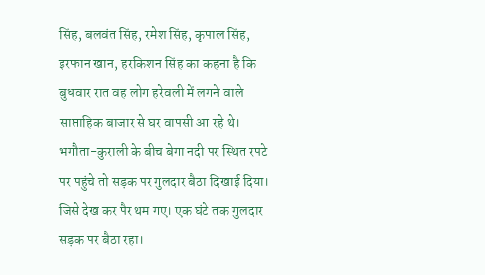सिंह, बलवंत सिंह, रमेश सिंह, कृपाल सिंह, इरफान खान, हरकिशन सिंह का कहना है कि बुधवार रात वह लोग हरेवली में लगने वाले साप्ताहिक बाजार से घर वापसी आ रहे थे। भगौता-कुराली के बीच बेगा नदी पर स्थित रपटे पर पहुंचे तो सड़क पर गुलदार बैठा दिखाई दिया। जिसे देख कर पैर थम गए। एक घंटे तक गुलदार सड़क पर बैठा रहा।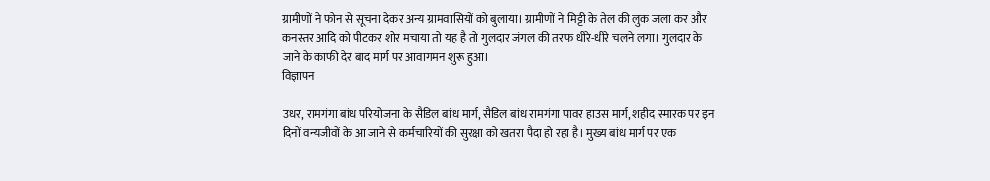ग्रामीणों ने फोन से सूचना देकर अन्य ग्रामवासियों को बुलाया। ग्रामीणों ने मिट्टी के तेल की लुक जला कर और कनस्तर आदि को पीटकर शोर मचाया तो यह है तो गुलदार जंगल की तरफ धीरे-धीरे चलने लगा। गुलदार के जाने के काफी देर बाद मार्ग पर आवागमन शुरू हुआ।
विज्ञापन

उधर, रामगंगा बांध परियोजना के सैडिल बांध मार्ग, सैडिल बांध रामगंगा पावर हाउस मार्ग, शहीद स्मारक पर इन दिनों वन्यजीवों के आ जाने से कर्मचारियों की सुरक्षा को खतरा पैदा हो रहा है। मुख्य बांध मार्ग पर एक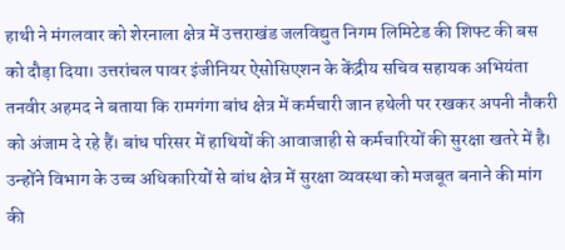हाथी ने मंगलवार को शेरनाला क्षेत्र में उत्तराखंड जलविद्युत निगम लिमिटेड की शिफ्ट की बस को दौड़ा दिया। उत्तरांचल पावर इंजीनियर ऐसोसिएशन के केंद्रीय सचिव सहायक अभियंता तनवीर अहमद ने बताया कि रामगंगा बांध क्षेत्र में कर्मचारी जान हथेली पर रखकर अपनी नौकरी को अंजाम दे रहे हैं। बांध परिसर में हाथियों की आवाजाही से कर्मचारियों की सुरक्षा खतरे में है। उन्होंने विभाग के उच्च अधिकारियों से बांध क्षेत्र में सुरक्षा व्यवस्था को मजबूत बनाने की मांग की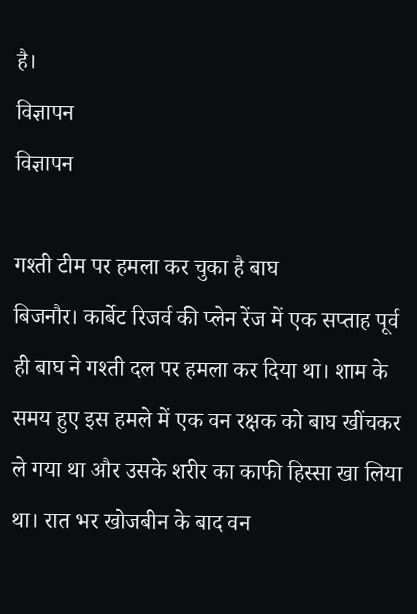है।
विज्ञापन
विज्ञापन

गश्ती टीम पर हमला कर चुका है बाघ
बिजनौर। कार्बेट रिजर्व की प्लेन रेंज में एक सप्ताह पूर्व ही बाघ ने गश्ती दल पर हमला कर दिया था। शाम के समय हुए इस हमले में एक वन रक्षक को बाघ खींचकर ले गया था और उसके शरीर का काफी हिस्सा खा लिया था। रात भर खोजबीन के बाद वन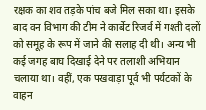रक्षक का शव तड़के पांच बजे मिल सका था। इसके बाद वन विभाग की टीम ने कार्बेट रिजर्व में गश्ती दलों को समूह के रूप में जाने की सलाह दी थी। अन्य भी कई जगह बाघ दिखाई देने पर तलाशी अभियान चलाया था। वहीं, एक पखवाड़ा पूर्व भी पर्यटकों के वाहन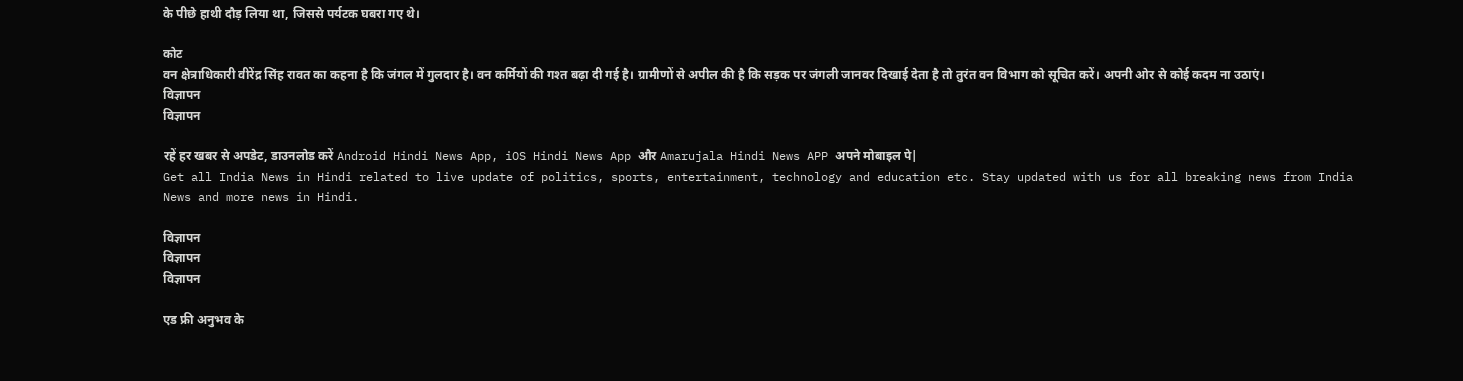के पीछे हाथी दौड़ लिया था, जिससे पर्यटक घबरा गए थे।

कोट
वन क्षेत्राधिकारी वीरेंद्र सिंह रावत का कहना है कि जंगल में गुलदार है। वन कर्मियों की गश्त बढ़ा दी गई है। ग्रामीणों से अपील की है कि सड़क पर जंगली जानवर दिखाई देता है तो तुरंत वन विभाग को सूचित करें। अपनी ओर से कोई कदम ना उठाएं।
विज्ञापन
विज्ञापन

रहें हर खबर से अपडेट, डाउनलोड करें Android Hindi News App, iOS Hindi News App और Amarujala Hindi News APP अपने मोबाइल पे|
Get all India News in Hindi related to live update of politics, sports, entertainment, technology and education etc. Stay updated with us for all breaking news from India News and more news in Hindi.

विज्ञापन
विज्ञापन
विज्ञापन

एड फ्री अनुभव के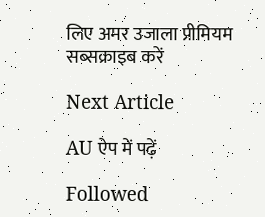लिए अमर उजाला प्रीमियम सब्सक्राइब करें

Next Article

AU ऐप में पढ़ें

Followed